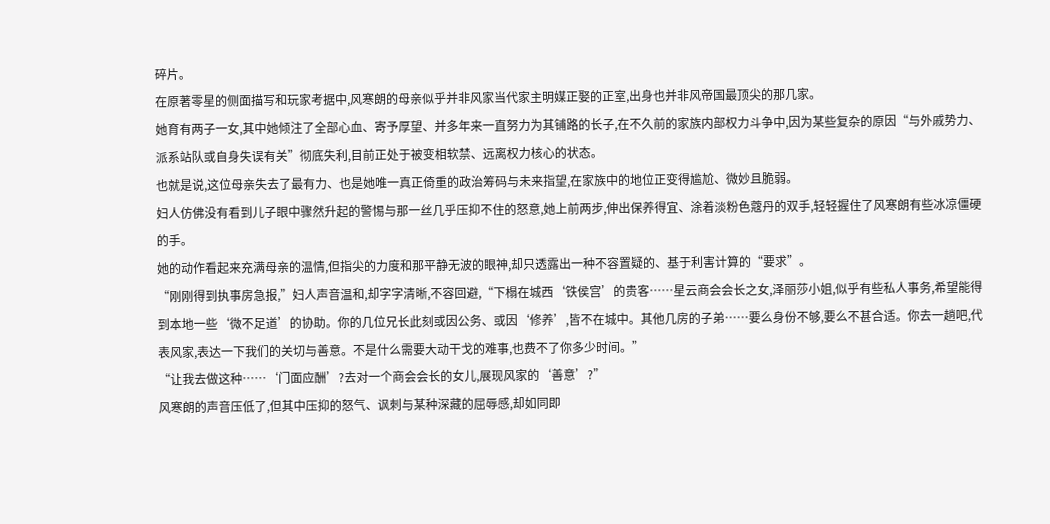碎片。
在原著零星的侧面描写和玩家考据中,风寒朗的母亲似乎并非风家当代家主明媒正娶的正室,出身也并非风帝国最顶尖的那几家。
她育有两子一女,其中她倾注了全部心血、寄予厚望、并多年来一直努力为其铺路的长子,在不久前的家族内部权力斗争中,因为某些复杂的原因“与外戚势力、派系站队或自身失误有关”彻底失利,目前正处于被变相软禁、远离权力核心的状态。
也就是说,这位母亲失去了最有力、也是她唯一真正倚重的政治筹码与未来指望,在家族中的地位正变得尴尬、微妙且脆弱。
妇人仿佛没有看到儿子眼中骤然升起的警惕与那一丝几乎压抑不住的怒意,她上前两步,伸出保养得宜、涂着淡粉色蔻丹的双手,轻轻握住了风寒朗有些冰凉僵硬的手。
她的动作看起来充满母亲的温情,但指尖的力度和那平静无波的眼神,却只透露出一种不容置疑的、基于利害计算的“要求”。
“刚刚得到执事房急报,”妇人声音温和,却字字清晰,不容回避,“下榻在城西‘铁侯宫’的贵客……星云商会会长之女,泽丽莎小姐,似乎有些私人事务,希望能得到本地一些‘微不足道’的协助。你的几位兄长此刻或因公务、或因‘修养’,皆不在城中。其他几房的子弟……要么身份不够,要么不甚合适。你去一趟吧,代表风家,表达一下我们的关切与善意。不是什么需要大动干戈的难事,也费不了你多少时间。”
“让我去做这种……‘门面应酬’?去对一个商会会长的女儿,展现风家的‘善意’?”
风寒朗的声音压低了,但其中压抑的怒气、讽刺与某种深藏的屈辱感,却如同即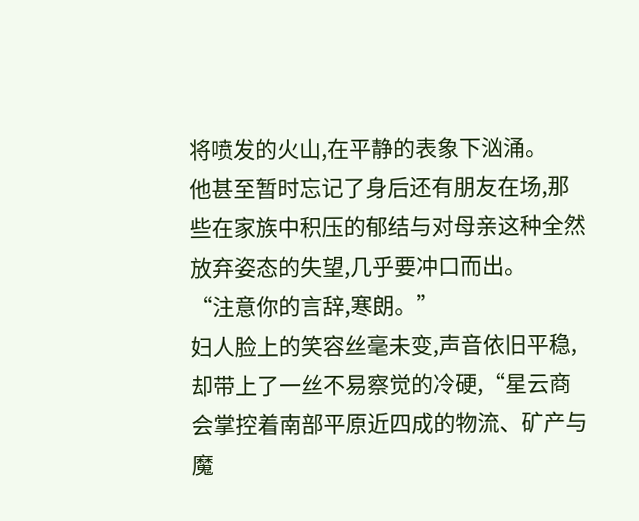将喷发的火山,在平静的表象下汹涌。
他甚至暂时忘记了身后还有朋友在场,那些在家族中积压的郁结与对母亲这种全然放弃姿态的失望,几乎要冲口而出。
“注意你的言辞,寒朗。”
妇人脸上的笑容丝毫未变,声音依旧平稳,却带上了一丝不易察觉的冷硬,“星云商会掌控着南部平原近四成的物流、矿产与魔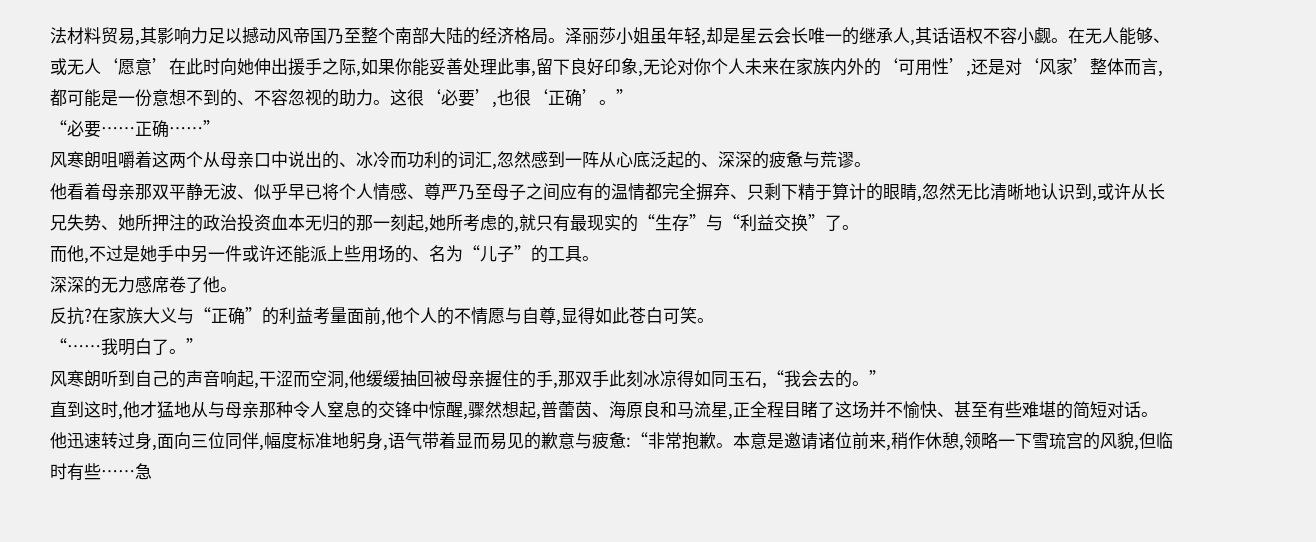法材料贸易,其影响力足以撼动风帝国乃至整个南部大陆的经济格局。泽丽莎小姐虽年轻,却是星云会长唯一的继承人,其话语权不容小觑。在无人能够、或无人‘愿意’在此时向她伸出援手之际,如果你能妥善处理此事,留下良好印象,无论对你个人未来在家族内外的‘可用性’,还是对‘风家’整体而言,都可能是一份意想不到的、不容忽视的助力。这很‘必要’,也很‘正确’。”
“必要……正确……”
风寒朗咀嚼着这两个从母亲口中说出的、冰冷而功利的词汇,忽然感到一阵从心底泛起的、深深的疲惫与荒谬。
他看着母亲那双平静无波、似乎早已将个人情感、尊严乃至母子之间应有的温情都完全摒弃、只剩下精于算计的眼睛,忽然无比清晰地认识到,或许从长兄失势、她所押注的政治投资血本无归的那一刻起,她所考虑的,就只有最现实的“生存”与“利益交换”了。
而他,不过是她手中另一件或许还能派上些用场的、名为“儿子”的工具。
深深的无力感席卷了他。
反抗?在家族大义与“正确”的利益考量面前,他个人的不情愿与自尊,显得如此苍白可笑。
“……我明白了。”
风寒朗听到自己的声音响起,干涩而空洞,他缓缓抽回被母亲握住的手,那双手此刻冰凉得如同玉石,“我会去的。”
直到这时,他才猛地从与母亲那种令人窒息的交锋中惊醒,骤然想起,普蕾茵、海原良和马流星,正全程目睹了这场并不愉快、甚至有些难堪的简短对话。
他迅速转过身,面向三位同伴,幅度标准地躬身,语气带着显而易见的歉意与疲惫:“非常抱歉。本意是邀请诸位前来,稍作休憩,领略一下雪琉宫的风貌,但临时有些……急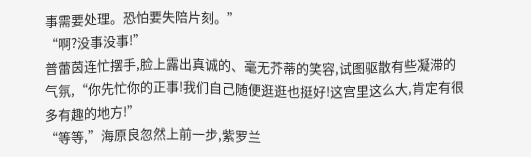事需要处理。恐怕要失陪片刻。”
“啊?没事没事!”
普蕾茵连忙摆手,脸上露出真诚的、毫无芥蒂的笑容,试图驱散有些凝滞的气氛,“你先忙你的正事!我们自己随便逛逛也挺好!这宫里这么大,肯定有很多有趣的地方!”
“等等,”海原良忽然上前一步,紫罗兰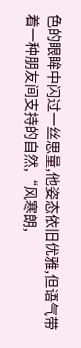色的眼眸中闪过一丝思量,他姿态依旧优雅,但语气带着一种朋友间支持的自然,“风寒朗,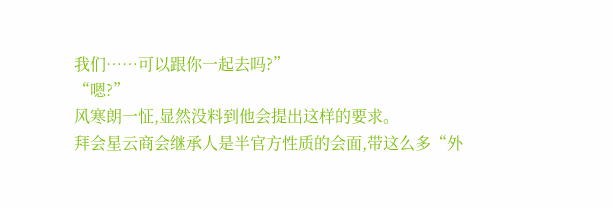我们……可以跟你一起去吗?”
“嗯?”
风寒朗一怔,显然没料到他会提出这样的要求。
拜会星云商会继承人是半官方性质的会面,带这么多“外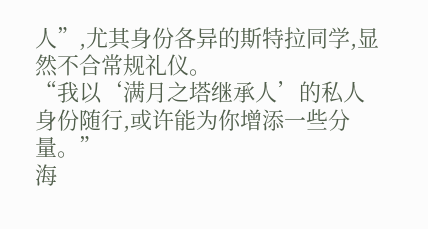人”,尤其身份各异的斯特拉同学,显然不合常规礼仪。
“我以‘满月之塔继承人’的私人身份随行,或许能为你增添一些分量。”
海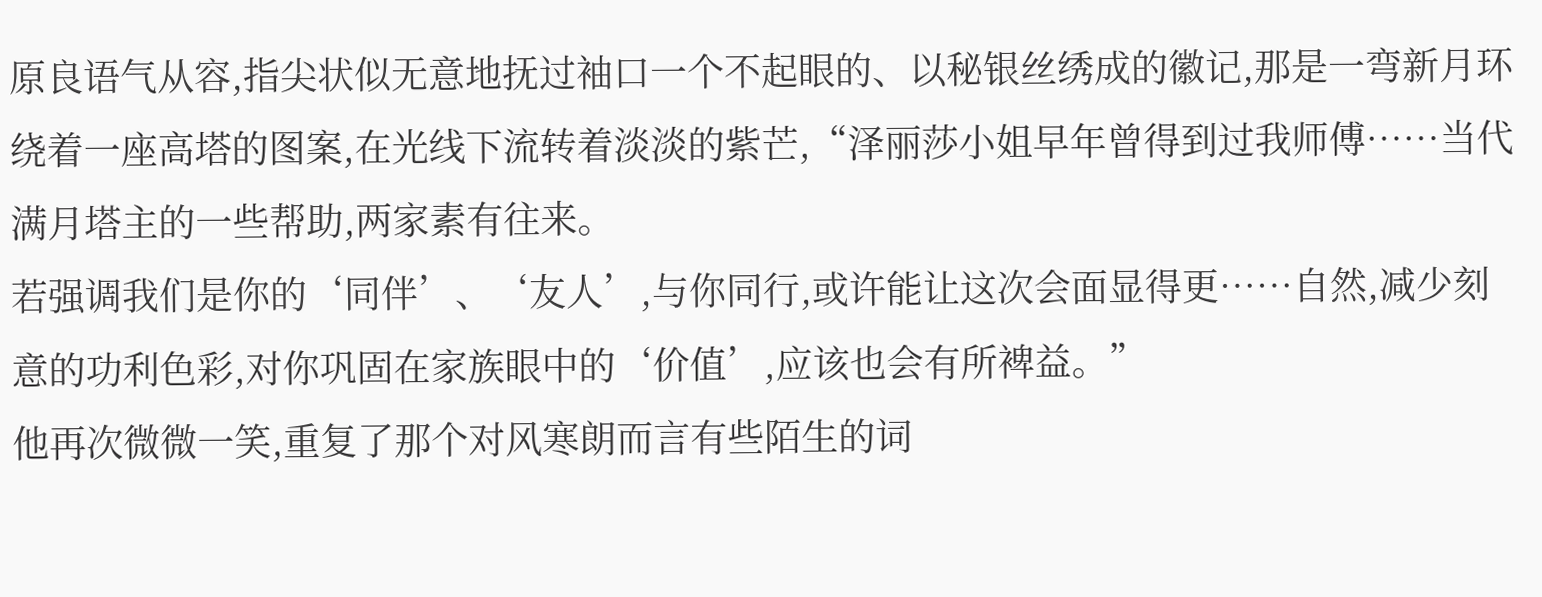原良语气从容,指尖状似无意地抚过袖口一个不起眼的、以秘银丝绣成的徽记,那是一弯新月环绕着一座高塔的图案,在光线下流转着淡淡的紫芒,“泽丽莎小姐早年曾得到过我师傅……当代满月塔主的一些帮助,两家素有往来。
若强调我们是你的‘同伴’、‘友人’,与你同行,或许能让这次会面显得更……自然,减少刻意的功利色彩,对你巩固在家族眼中的‘价值’,应该也会有所裨益。”
他再次微微一笑,重复了那个对风寒朗而言有些陌生的词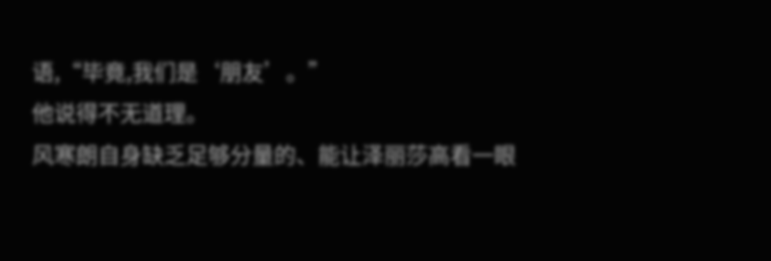语,“毕竟,我们是‘朋友’。”
他说得不无道理。
风寒朗自身缺乏足够分量的、能让泽丽莎高看一眼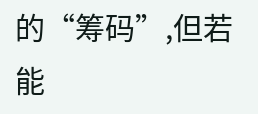的“筹码”,但若能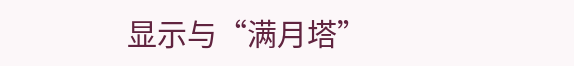显示与“满月塔”